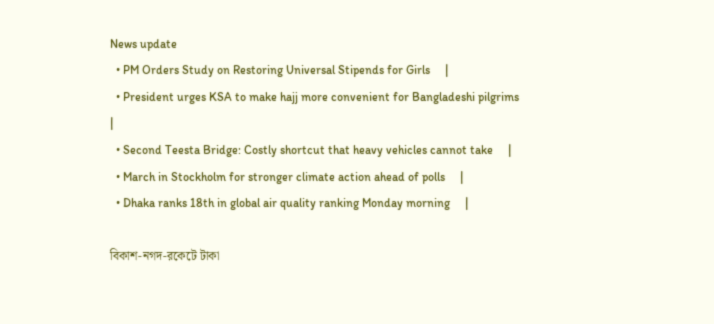News update
  • PM Orders Study on Restoring Universal Stipends for Girls     |
  • President urges KSA to make hajj more convenient for Bangladeshi pilgrims     |
  • Second Teesta Bridge: Costly shortcut that heavy vehicles cannot take     |
  • March in Stockholm for stronger climate action ahead of polls     |
  • Dhaka ranks 18th in global air quality ranking Monday morning     |

বিকাশ-নগদ-রকেটে টাকা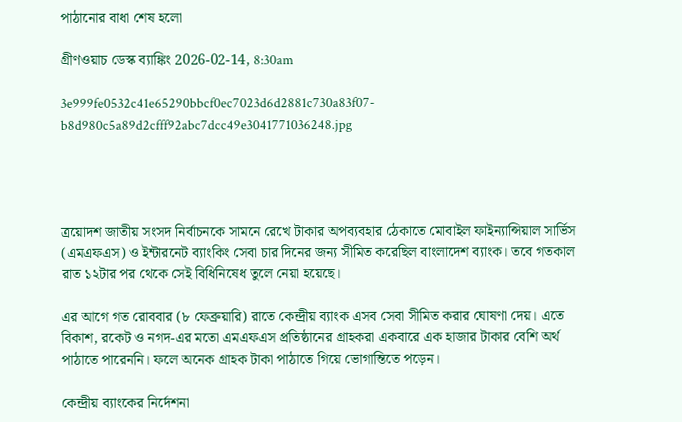পাঠানোর বাধা শেষ হলো

গ্রীণওয়াচ ডেস্ক ব্যাঙ্কিং 2026-02-14, 8:30am

3e999fe0532c41e65290bbcf0ec7023d6d2881c730a83f07-b8d980c5a89d2cfff92abc7dcc49e3041771036248.jpg




ত্রয়োদশ জাতীয় সংসদ নির্বাচনকে সামনে রেখে টাকার অপব্যবহার ঠেকাতে মোবাইল ফাইন্যান্সিয়াল সার্ভিস (এমএফএস) ও ইন্টারনেট ব্যাংকিং সেবা চার দিনের জন্য সীমিত করেছিল বাংলাদেশ ব্যাংক। তবে গতকাল রাত ১২টার পর থেকে সেই বিধিনিষেধ তুলে নেয়া হয়েছে।

এর আগে গত রোববার (৮ ফেব্রুয়ারি) রাতে কেন্দ্রীয় ব্যাংক এসব সেবা সীমিত করার ঘোষণা দেয়। এতে বিকাশ, রকেট ও নগদ-এর মতো এমএফএস প্রতিষ্ঠানের গ্রাহকরা একবারে এক হাজার টাকার বেশি অর্থ পাঠাতে পারেননি। ফলে অনেক গ্রাহক টাকা পাঠাতে গিয়ে ভোগান্তিতে পড়েন।

কেন্দ্রীয় ব্যাংকের নির্দেশনা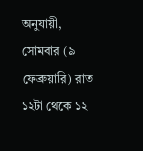অনুযায়ী, সোমবার (৯ ফেব্রুয়ারি) রাত ১২টা থেকে ১২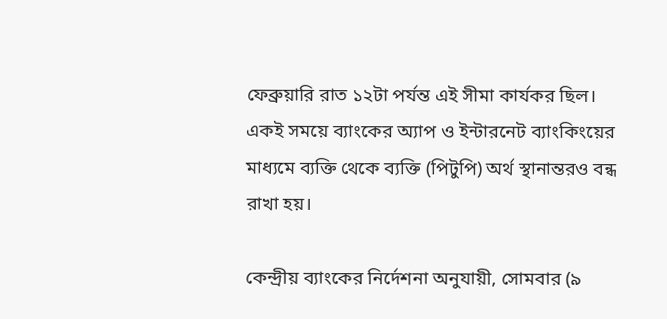ফেব্রুয়ারি রাত ১২টা পর্যন্ত এই সীমা কার্যকর ছিল। একই সময়ে ব্যাংকের অ্যাপ ও ইন্টারনেট ব্যাংকিংয়ের মাধ্যমে ব্যক্তি থেকে ব্যক্তি (পিটুপি) অর্থ স্থানান্তরও বন্ধ রাখা হয়।

কেন্দ্রীয় ব্যাংকের নির্দেশনা অনুযায়ী, সোমবার (৯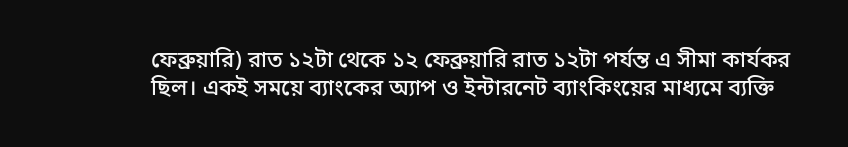ফেব্রুয়ারি) রাত ১২টা থেকে ১২ ফেব্রুয়ারি রাত ১২টা পর্যন্ত এ সীমা কার্যকর ছিল। একই সময়ে ব্যাংকের অ্যাপ ও ইন্টারনেট ব্যাংকিংয়ের মাধ্যমে ব্যক্তি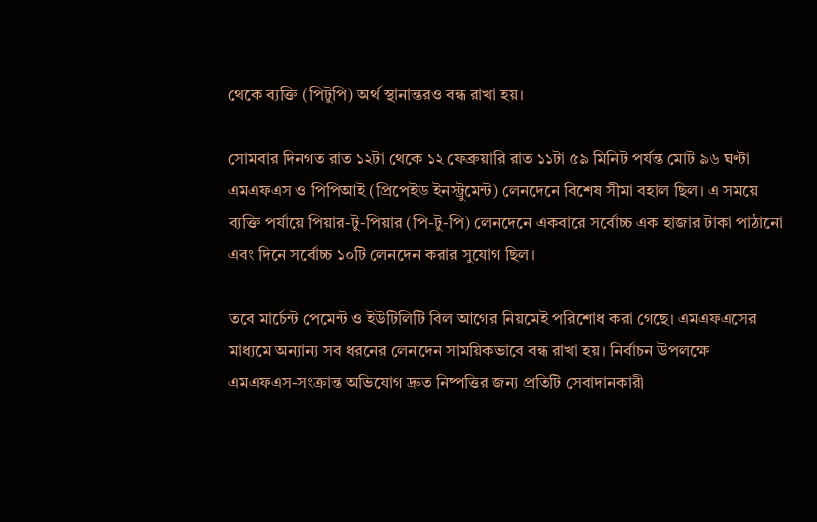থেকে ব্যক্তি (পিটুপি) অর্থ স্থানান্তরও বন্ধ রাখা হয়।

সোমবার দিনগত রাত ১২টা থেকে ১২ ফেব্রুয়ারি রাত ১১টা ৫৯ মিনিট পর্যন্ত মোট ৯৬ ঘণ্টা এমএফএস ও পিপিআই (প্রিপেইড ইনস্ট্রুমেন্ট) লেনদেনে বিশেষ সীমা বহাল ছিল। এ সময়ে ব্যক্তি পর্যায়ে পিয়ার-টু-পিয়ার (পি-টু-পি) লেনদেনে একবারে সর্বোচ্চ এক হাজার টাকা পাঠানো এবং দিনে সর্বোচ্চ ১০টি লেনদেন করার সুযোগ ছিল।

তবে মার্চেন্ট পেমেন্ট ও ইউটিলিটি বিল আগের নিয়মেই পরিশোধ করা গেছে। এমএফএসের মাধ্যমে অন্যান্য সব ধরনের লেনদেন সাময়িকভাবে বন্ধ রাখা হয়। নির্বাচন উপলক্ষে এমএফএস-সংক্রান্ত অভিযোগ দ্রুত নিষ্পত্তির জন্য প্রতিটি সেবাদানকারী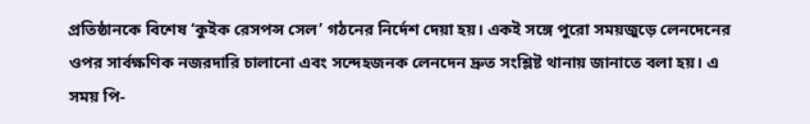প্রতিষ্ঠানকে বিশেষ ‘কুইক রেসপন্স সেল’ গঠনের নির্দেশ দেয়া হয়। একই সঙ্গে পুরো সময়জুড়ে লেনদেনের ওপর সার্বক্ষণিক নজরদারি চালানো এবং সন্দেহজনক লেনদেন দ্রুত সংশ্লিষ্ট থানায় জানাতে বলা হয়। এ সময় পি-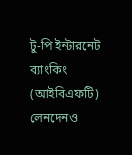টু-পি ইন্টারনেট ব্যাংকিং (আইবিএফটি) লেনদেনও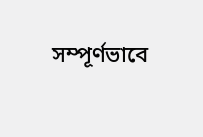সম্পূর্ণভাবে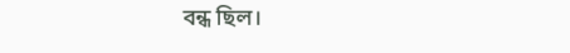বন্ধ ছিল।